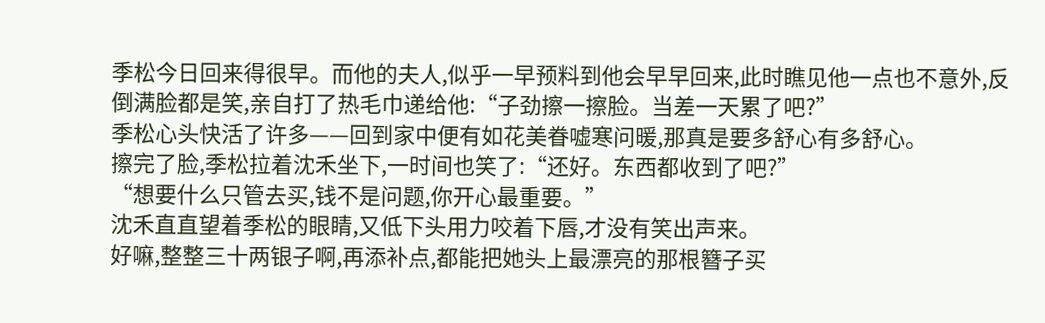季松今日回来得很早。而他的夫人,似乎一早预料到他会早早回来,此时瞧见他一点也不意外,反倒满脸都是笑,亲自打了热毛巾递给他:“子劲擦一擦脸。当差一天累了吧?”
季松心头快活了许多——回到家中便有如花美眷嘘寒问暖,那真是要多舒心有多舒心。
擦完了脸,季松拉着沈禾坐下,一时间也笑了:“还好。东西都收到了吧?”
“想要什么只管去买,钱不是问题,你开心最重要。”
沈禾直直望着季松的眼睛,又低下头用力咬着下唇,才没有笑出声来。
好嘛,整整三十两银子啊,再添补点,都能把她头上最漂亮的那根簪子买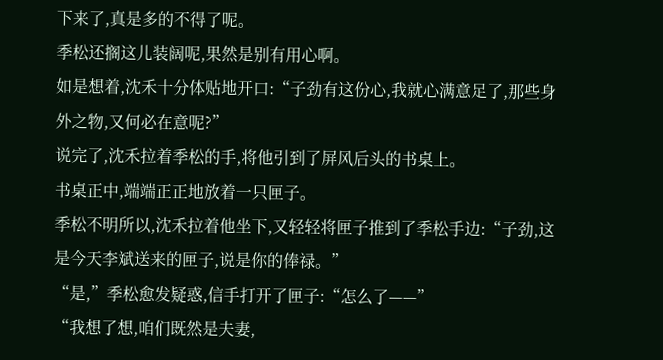下来了,真是多的不得了呢。
季松还搁这儿装阔呢,果然是别有用心啊。
如是想着,沈禾十分体贴地开口:“子劲有这份心,我就心满意足了,那些身外之物,又何必在意呢?”
说完了,沈禾拉着季松的手,将他引到了屏风后头的书桌上。
书桌正中,端端正正地放着一只匣子。
季松不明所以,沈禾拉着他坐下,又轻轻将匣子推到了季松手边:“子劲,这是今天李斌送来的匣子,说是你的俸禄。”
“是,”季松愈发疑惑,信手打开了匣子:“怎么了——”
“我想了想,咱们既然是夫妻,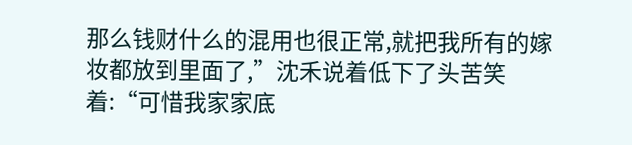那么钱财什么的混用也很正常,就把我所有的嫁妆都放到里面了,”沈禾说着低下了头苦笑着:“可惜我家家底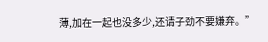薄,加在一起也没多少,还请子劲不要嫌弃。”